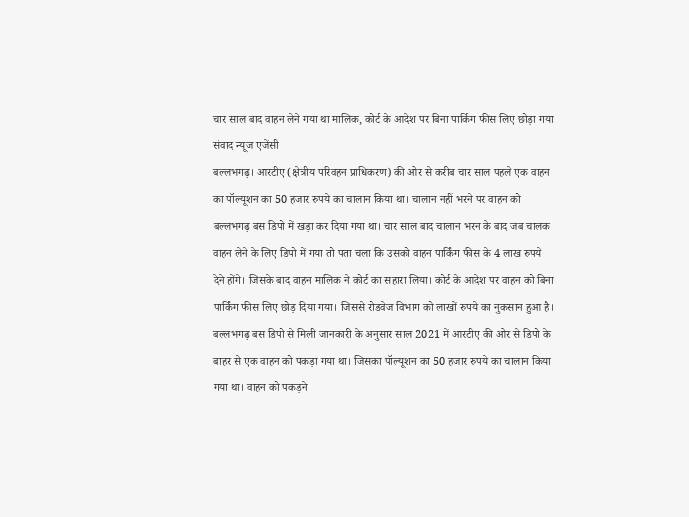चार साल बाद वाहन लेने गया था मालिक, कोर्ट के आदेश पर बिना पार्किग फीस लिए छोड़ा गया
संवाद न्यूज एजेंसी
बल्लभगढ़। आरटीए (क्षेत्रीय परिवहन प्राधिकरण) की ओर से करीब चार साल पहले एक वाहन का पॉल्यूशन का 50 हजार रुपये का चालान किया था। चालान नहीं भरने पर वाहन को बल्लभगढ़ बस डिपो में खड़ा कर दिया गया था। चार साल बाद चालान भरन के बाद जब चालक वाहन लेने के लिए डिपो में गया तो पता चला कि उसको वाहन पार्किंग फीस के 4 लाख रुपये देने होंगे। जिसके बाद वाहन मालिक ने कोर्ट का सहारा लिया। कोर्ट के आदेश पर वाहन को बिना पार्किंग फीस लिए छोड़ दिया गया। जिससे रोडवेज विभाग को लाखों रुपये का नुकसान हुआ है।
बल्लभगढ़ बस डिपो से मिली जानकारी के अनुसार साल 2021 में आरटीए की ओर से डिपो के बाहर से एक वाहन को पकड़ा गया था। जिसका पॉल्यूशन का 50 हजार रुपये का चालान किया गया था। वाहन को पकड़ने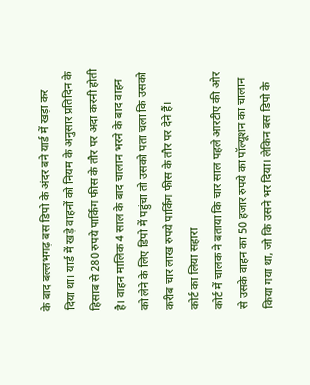के बाद बल्लभगढ़ बस डिपो के अंदर बने यार्ड में खड़ा कर दिया था। यार्ड में खड़े वाहनों को नियम के अनुसार प्रतिदिन के हिसाब से 280 रुपये पार्किंग फीस के तौर पर अदा करनी होती है। वाहन मालिक 4 साल के बाद चालान भरने के बाद वाहन को लेने के लिए डिपो में पहुंचा तो उसको पता चला कि उसको करीब चार लाख रुपये पार्किंग फीस के तौर पर देने हैं।
कोर्ट का लिया सहारा
कोर्ट में चालक ने बताया कि चार साल पहले आरटीए की ओर से उसके वाहन का 50 हजार रुपये का पॉल्यूशन का चालान किया गया था, जो कि उसने भर दिया। लेकिन बस डिपो के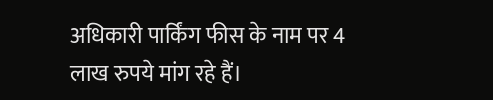अधिकारी पार्किंग फीस के नाम पर 4 लाख रुपये मांग रहे हैं।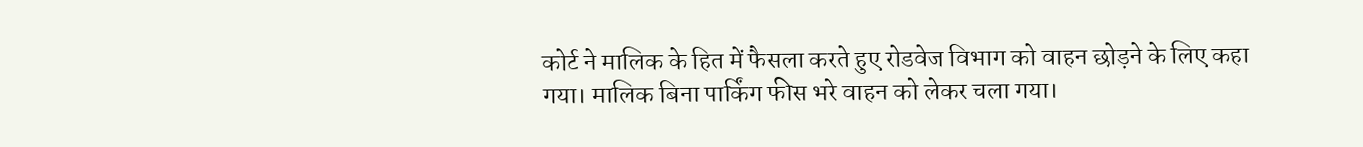कोर्ट ने मालिक के हित में फैसला करते हुए रोडवेज विभाग को वाहन छोड़ने के लिए कहा गया। मालिक बिना पार्किंग फीस भरे वाहन को लेकर चला गया।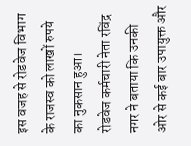इस वजह से रोडवेज विभाग के राजस्व को लाखों रुपये का नुकसान हुआ।
रोडवेज कर्मचारी नेता रविंद्र नगर ने बताया कि उनकी ओर से कई बार उपायुक्त और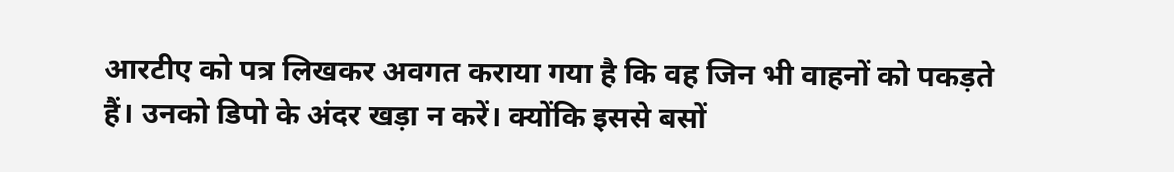आरटीए को पत्र लिखकर अवगत कराया गया है कि वह जिन भी वाहनों को पकड़ते हैं। उनको डिपो के अंदर खड़ा न करें। क्योंकि इससे बसों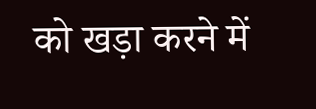को खड़ा करने में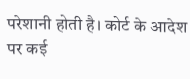परेशानी होती है। कोर्ट के आदेश पर कई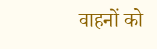वाहनों को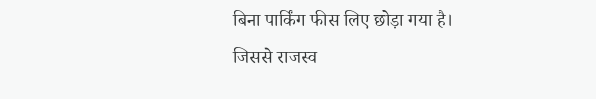बिना पार्किंग फीस लिए छोड़ा गया है। जिससे राजस्व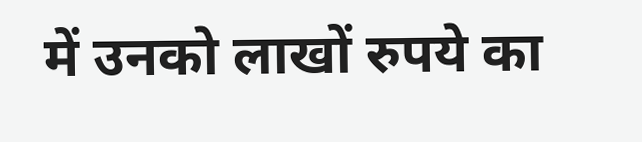में उनको लाखों रुपये का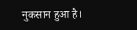नुकसान हुआ है।